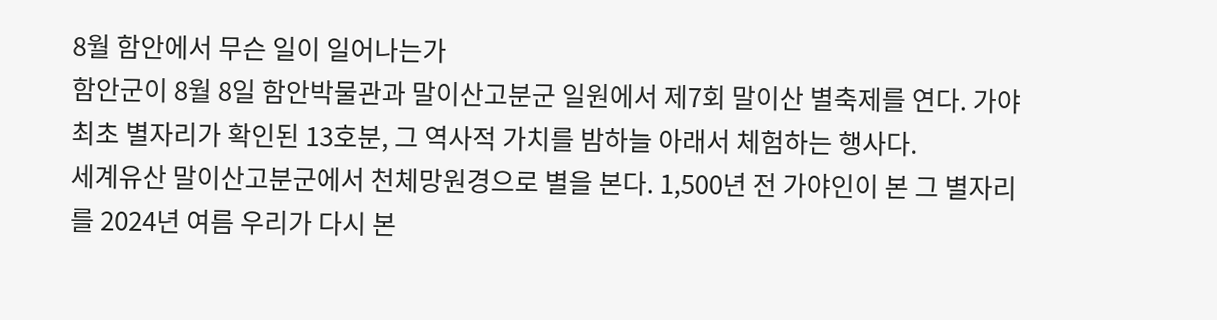8월 함안에서 무슨 일이 일어나는가
함안군이 8월 8일 함안박물관과 말이산고분군 일원에서 제7회 말이산 별축제를 연다. 가야 최초 별자리가 확인된 13호분, 그 역사적 가치를 밤하늘 아래서 체험하는 행사다.
세계유산 말이산고분군에서 천체망원경으로 별을 본다. 1,500년 전 가야인이 본 그 별자리를 2024년 여름 우리가 다시 본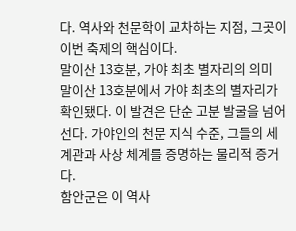다. 역사와 천문학이 교차하는 지점, 그곳이 이번 축제의 핵심이다.
말이산 13호분, 가야 최초 별자리의 의미
말이산 13호분에서 가야 최초의 별자리가 확인됐다. 이 발견은 단순 고분 발굴을 넘어선다. 가야인의 천문 지식 수준, 그들의 세계관과 사상 체계를 증명하는 물리적 증거다.
함안군은 이 역사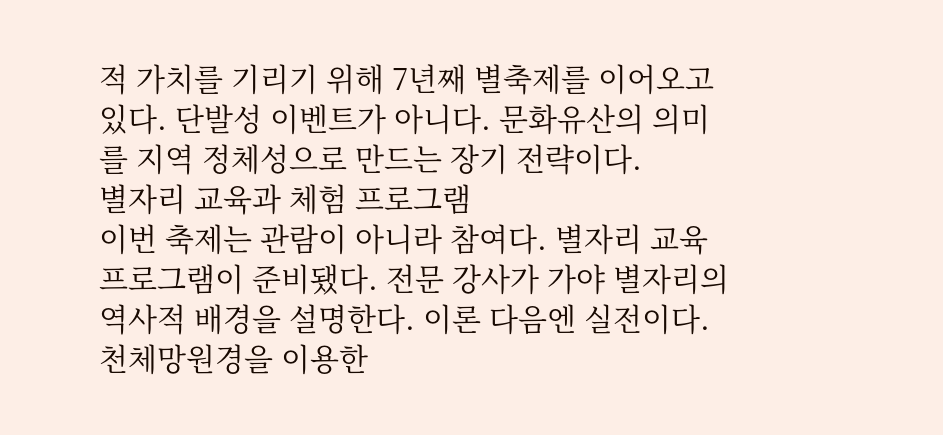적 가치를 기리기 위해 7년째 별축제를 이어오고 있다. 단발성 이벤트가 아니다. 문화유산의 의미를 지역 정체성으로 만드는 장기 전략이다.
별자리 교육과 체험 프로그램
이번 축제는 관람이 아니라 참여다. 별자리 교육 프로그램이 준비됐다. 전문 강사가 가야 별자리의 역사적 배경을 설명한다. 이론 다음엔 실전이다.
천체망원경을 이용한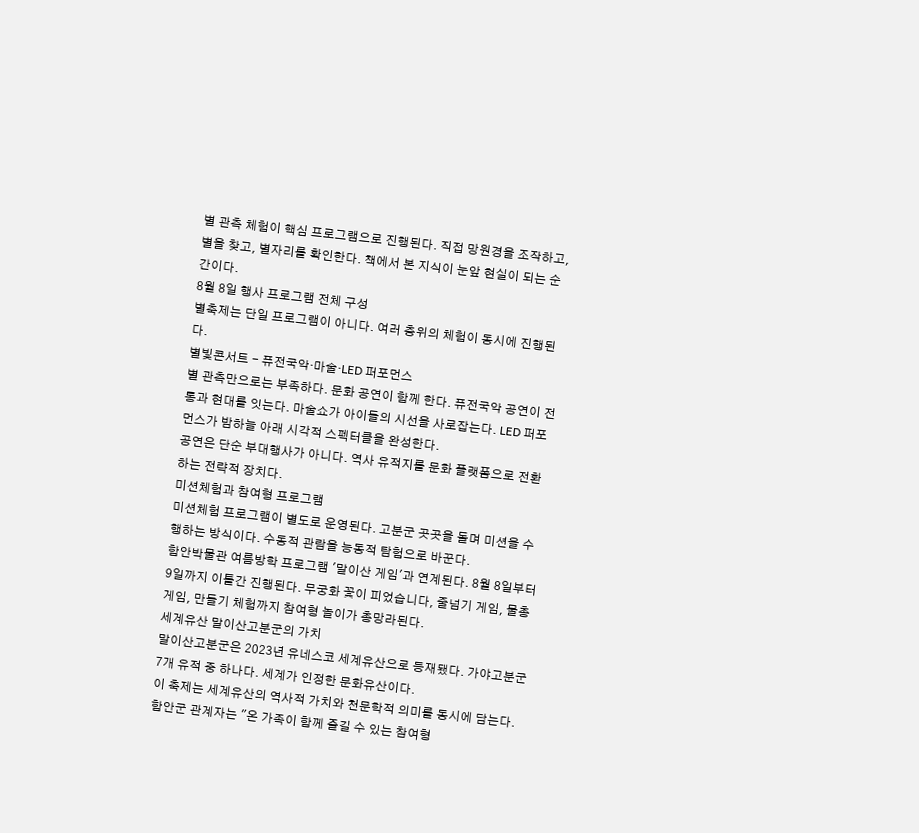별 관측 체험이 핵심 프로그램으로 진행된다. 직접 망원경을 조작하고, 별을 찾고, 별자리를 확인한다. 책에서 본 지식이 눈앞 현실이 되는 순간이다.
8월 8일 행사 프로그램 전체 구성
별축제는 단일 프로그램이 아니다. 여러 층위의 체험이 동시에 진행된다.
별빛콘서트 - 퓨전국악·마술·LED 퍼포먼스
별 관측만으로는 부족하다. 문화 공연이 함께 한다. 퓨전국악 공연이 전통과 현대를 잇는다. 마술쇼가 아이들의 시선을 사로잡는다. LED 퍼포먼스가 밤하늘 아래 시각적 스펙터클을 완성한다.
공연은 단순 부대행사가 아니다. 역사 유적지를 문화 플랫폼으로 전환하는 전략적 장치다.
미션체험과 참여형 프로그램
미션체험 프로그램이 별도로 운영된다. 고분군 곳곳을 돌며 미션을 수행하는 방식이다. 수동적 관람을 능동적 탐험으로 바꾼다.
함안박물관 여름방학 프로그램 '말이산 게임'과 연계된다. 8월 8일부터 9일까지 이틀간 진행된다. 무궁화 꽃이 피었습니다, 줄넘기 게임, 물총 게임, 만들기 체험까지 참여형 놀이가 총망라된다.
세계유산 말이산고분군의 가치
말이산고분군은 2023년 유네스코 세계유산으로 등재됐다. 가야고분군 7개 유적 중 하나다. 세계가 인정한 문화유산이다.
이 축제는 세계유산의 역사적 가치와 천문학적 의미를 동시에 담는다. 함안군 관계자는 "온 가족이 함께 즐길 수 있는 참여형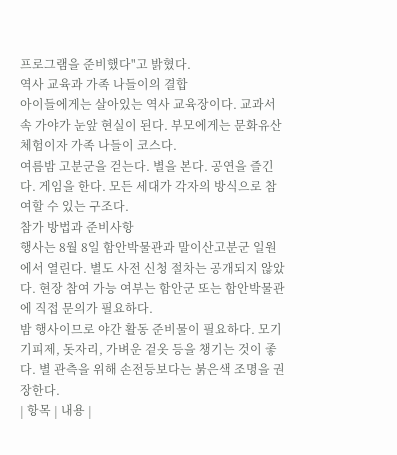프로그램을 준비했다"고 밝혔다.
역사 교육과 가족 나들이의 결합
아이들에게는 살아있는 역사 교육장이다. 교과서 속 가야가 눈앞 현실이 된다. 부모에게는 문화유산 체험이자 가족 나들이 코스다.
여름밤 고분군을 걷는다. 별을 본다. 공연을 즐긴다. 게임을 한다. 모든 세대가 각자의 방식으로 참여할 수 있는 구조다.
참가 방법과 준비사항
행사는 8월 8일 함안박물관과 말이산고분군 일원에서 열린다. 별도 사전 신청 절차는 공개되지 않았다. 현장 참여 가능 여부는 함안군 또는 함안박물관에 직접 문의가 필요하다.
밤 행사이므로 야간 활동 준비물이 필요하다. 모기 기피제, 돗자리, 가벼운 겉옷 등을 챙기는 것이 좋다. 별 관측을 위해 손전등보다는 붉은색 조명을 권장한다.
| 항목 | 내용 |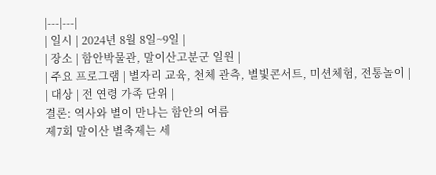|---|---|
| 일시 | 2024년 8월 8일~9일 |
| 장소 | 함안박물관, 말이산고분군 일원 |
| 주요 프로그램 | 별자리 교육, 천체 관측, 별빛콘서트, 미션체험, 전통놀이 |
| 대상 | 전 연령 가족 단위 |
결론: 역사와 별이 만나는 함안의 여름
제7회 말이산 별축제는 세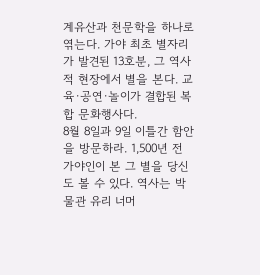계유산과 천문학을 하나로 엮는다. 가야 최초 별자리가 발견된 13호분, 그 역사적 현장에서 별을 본다. 교육·공연·놀이가 결합된 복합 문화행사다.
8월 8일과 9일 이틀간 함안을 방문하라. 1,500년 전 가야인이 본 그 별을 당신도 볼 수 있다. 역사는 박물관 유리 너머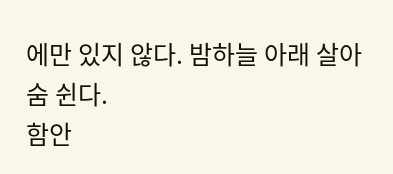에만 있지 않다. 밤하늘 아래 살아 숨 쉰다.
함안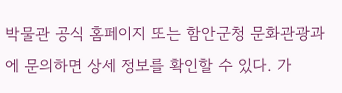박물관 공식 홈페이지 또는 함안군청 문화관광과에 문의하면 상세 정보를 확인할 수 있다. 가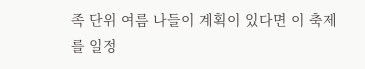족 단위 여름 나들이 계획이 있다면 이 축제를 일정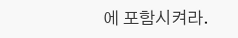에 포함시켜라.